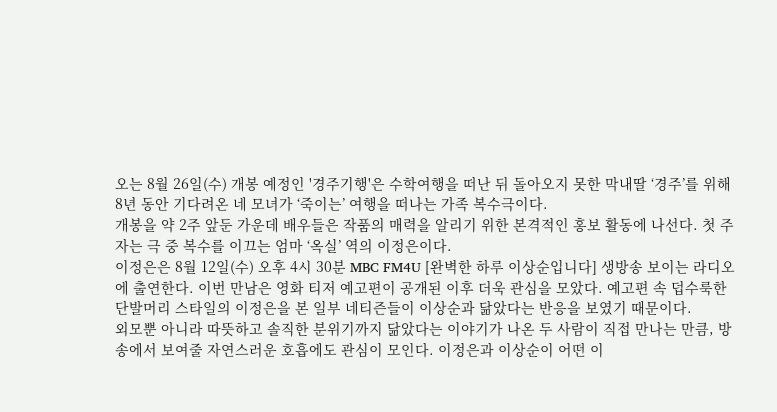오는 8월 26일(수) 개봉 예정인 '경주기행'은 수학여행을 떠난 뒤 돌아오지 못한 막내딸 ‘경주’를 위해 8년 동안 기다려온 네 모녀가 ‘죽이는’ 여행을 떠나는 가족 복수극이다.
개봉을 약 2주 앞둔 가운데 배우들은 작품의 매력을 알리기 위한 본격적인 홍보 활동에 나선다. 첫 주자는 극 중 복수를 이끄는 엄마 ‘옥실’ 역의 이정은이다.
이정은은 8월 12일(수) 오후 4시 30분 MBC FM4U [완벽한 하루 이상순입니다] 생방송 보이는 라디오에 출연한다. 이번 만남은 영화 티저 예고편이 공개된 이후 더욱 관심을 모았다. 예고편 속 덥수룩한 단발머리 스타일의 이정은을 본 일부 네티즌들이 이상순과 닮았다는 반응을 보였기 때문이다.
외모뿐 아니라 따뜻하고 솔직한 분위기까지 닮았다는 이야기가 나온 두 사람이 직접 만나는 만큼, 방송에서 보여줄 자연스러운 호흡에도 관심이 모인다. 이정은과 이상순이 어떤 이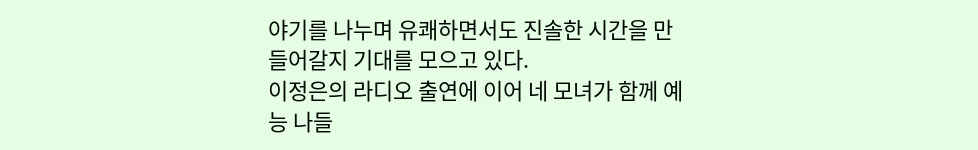야기를 나누며 유쾌하면서도 진솔한 시간을 만들어갈지 기대를 모으고 있다.
이정은의 라디오 출연에 이어 네 모녀가 함께 예능 나들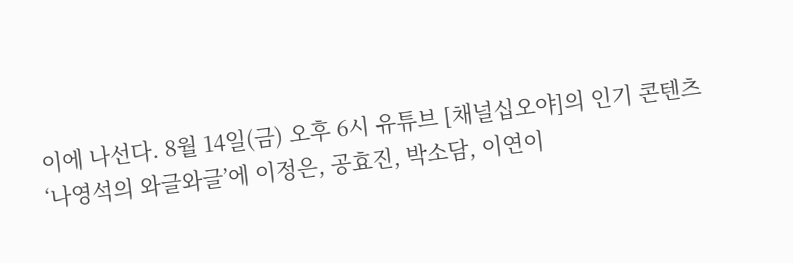이에 나선다. 8월 14일(금) 오후 6시 유튜브 [채널십오야]의 인기 콘텐츠 ‘나영석의 와글와글’에 이정은, 공효진, 박소담, 이연이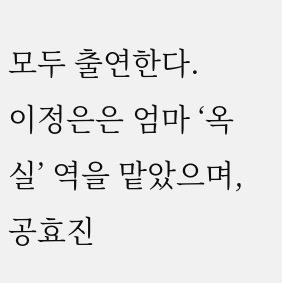모두 출연한다.
이정은은 엄마 ‘옥실’ 역을 맡았으며, 공효진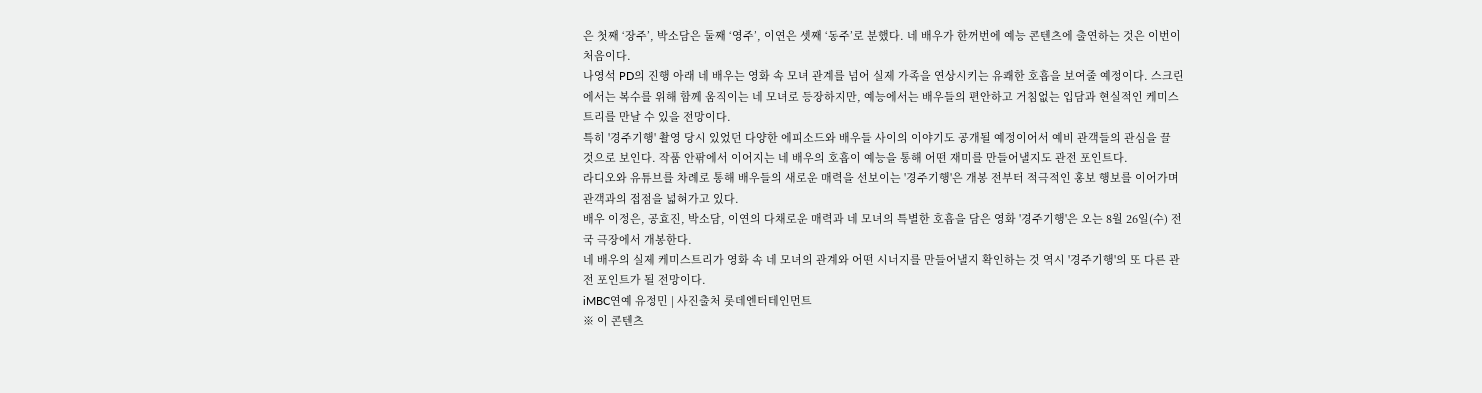은 첫째 ‘장주’, 박소담은 둘째 ‘영주’, 이연은 셋째 ‘동주’로 분했다. 네 배우가 한꺼번에 예능 콘텐츠에 출연하는 것은 이번이 처음이다.
나영석 PD의 진행 아래 네 배우는 영화 속 모녀 관계를 넘어 실제 가족을 연상시키는 유쾌한 호흡을 보여줄 예정이다. 스크린에서는 복수를 위해 함께 움직이는 네 모녀로 등장하지만, 예능에서는 배우들의 편안하고 거침없는 입담과 현실적인 케미스트리를 만날 수 있을 전망이다.
특히 '경주기행' 촬영 당시 있었던 다양한 에피소드와 배우들 사이의 이야기도 공개될 예정이어서 예비 관객들의 관심을 끌 것으로 보인다. 작품 안팎에서 이어지는 네 배우의 호흡이 예능을 통해 어떤 재미를 만들어낼지도 관전 포인트다.
라디오와 유튜브를 차례로 통해 배우들의 새로운 매력을 선보이는 '경주기행'은 개봉 전부터 적극적인 홍보 행보를 이어가며 관객과의 접점을 넓혀가고 있다.
배우 이정은, 공효진, 박소담, 이연의 다채로운 매력과 네 모녀의 특별한 호흡을 담은 영화 '경주기행'은 오는 8월 26일(수) 전국 극장에서 개봉한다.
네 배우의 실제 케미스트리가 영화 속 네 모녀의 관계와 어떤 시너지를 만들어낼지 확인하는 것 역시 '경주기행'의 또 다른 관전 포인트가 될 전망이다.
iMBC연예 유정민 | 사진출처 롯데엔터테인먼트
※ 이 콘텐츠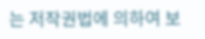는 저작권법에 의하여 보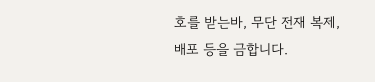호를 받는바, 무단 전재 복제, 배포 등을 금합니다.